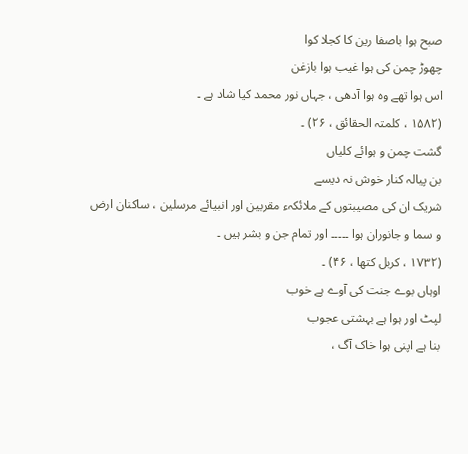صبح ہوا باصفا رین کا کجلا کوا
چھوڑ چمن کی ہوا غیب ہوا بازغن
اس ہوا تھے وہ ہوا آدھی ، جہاں نور محمد کیا شاد ہے ۔
(۱۵۸۲ ، کلمتہ الحقائق ، ۲۶) ۔
گشت چمن و ہوائے کلیاں
بن پیالہ کنار خوش نہ دیسے
شریک ان کی مصیبتوں کے ملائکہء مقربین اور انبیائے مرسلین ، ساکنان ارض و سما و جانوران ہوا ۔۔۔۔۔ اور تمام جن و بشر ہیں ۔
(۱۷۳۲ ، کربل کتھا ، ۴۶) ۔
اوہاں بوے جنت کی آوے ہے خوب
لپٹ اور ہوا ہے بہشتی عجوب
بنا ہے اپنی ہوا خاک آگ ،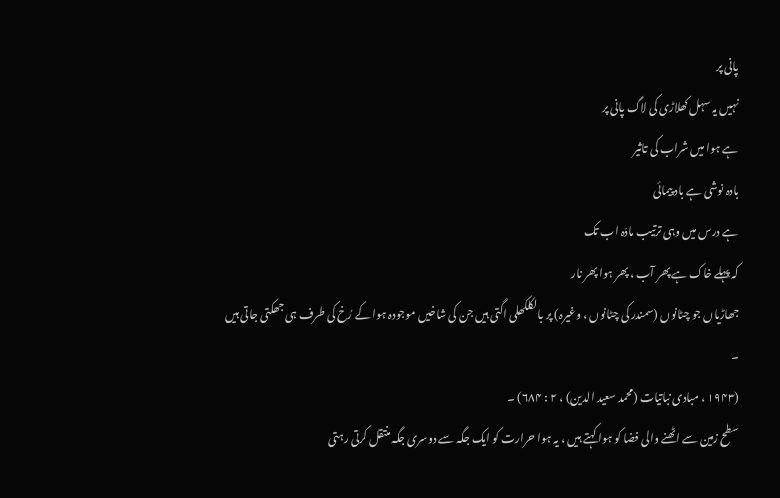پانی پر
نہیں یہ سہل کھلاڑی کی لاگ پانی پر
ہے ہوا میں شراب کی تاثیر
بادہ نوشی ہے باد پیمائی
ہے درس میں وہی ترتیب مادّہ اب تک
کہ پہلے خاک ہے پھر آب ، پھر ہوا پھر نار
جھاڑیاں جو چٹانوں (سمندر کی چٹانوں ، وغیرہ) پر بالکلکھلی اگتی ہیں جن کی شاخیں موجودہ ہوا کے رُخ کی طرف ہی جھکتی جاتی ہیں ۔
(۱۹۴۳ ، مبادی نباتیات (محمد سعید الدین) ، ۲ : ۶۸۴) ۔
سطح زمین سے اٹھنے والی فضا کو ہوا کہتے ہیں ، یہ ہوا حرارت کو ایک جگہ سے دوسری جگہ منتقل کرتی رہتی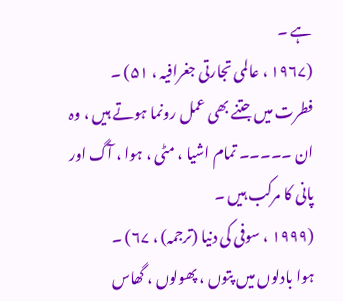ہے ۔
(۱۹۶۷ ، عالمی تجارتی جغرافیہ ، ۵۱) ۔
فطرت میں جتنے بھی عمل رونما ہوتے ہیں ، وہ ان ۔۔۔۔۔ تمام اشیا ، مٹی ، ہوا ، آگ اور پانی کا مرکب ہیں ۔
(۱۹۹۹ ، سوفی کی دنیا (ترجمہ) ، ۶۷) ۔
ہوا بادلوں میں پتوں ، پھولوں ، گھاس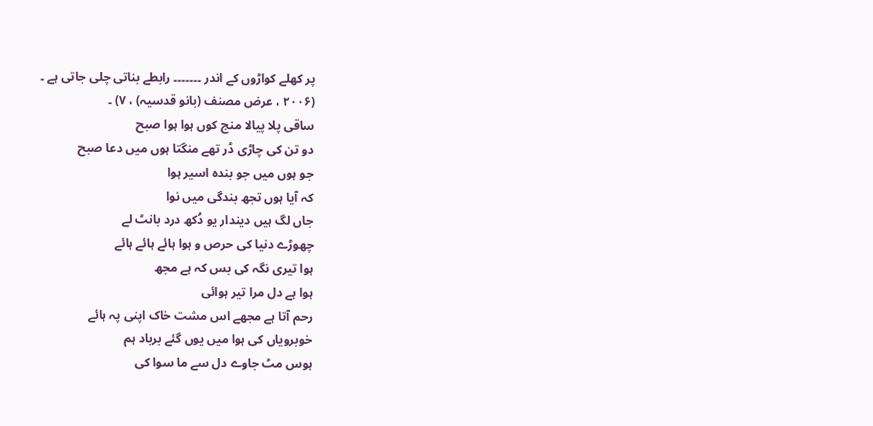پر کھلے کواڑوں کے اندر ۔۔۔۔۔۔۔ رابطے بناتی چلی جاتی ہے ۔
(۲۰۰۶ ، عرض مصنف (بانو قدسیہ) ، ۷) ۔
ساقی پلا پیالا منج کوں ہوا ہوا صبح
دو تن کی چاڑی ڈر تھے منگتا ہوں میں دعا صبح
جو ہوں میں جو بندہ اسیر ہوا
کہ آیا ہوں تجھ بندگی میں نوا
جاں لگ ہیں دیندار یو دُکھ درد بانٹ لے
چھوڑے دنیا کی حرص و ہوا ہائے ہائے ہائے
ہوا تیری نگہ کی بس کہ ہے مجھ
ہوا ہے دل مرا تیر ہوائی
رحم آتا ہے مجھے اس مشت خاک اپنی پہ ہائے
خوبرویاں کی ہوا میں یوں گئے برباد ہم
ہوس مٹ جاوے دل سے ما سوا کی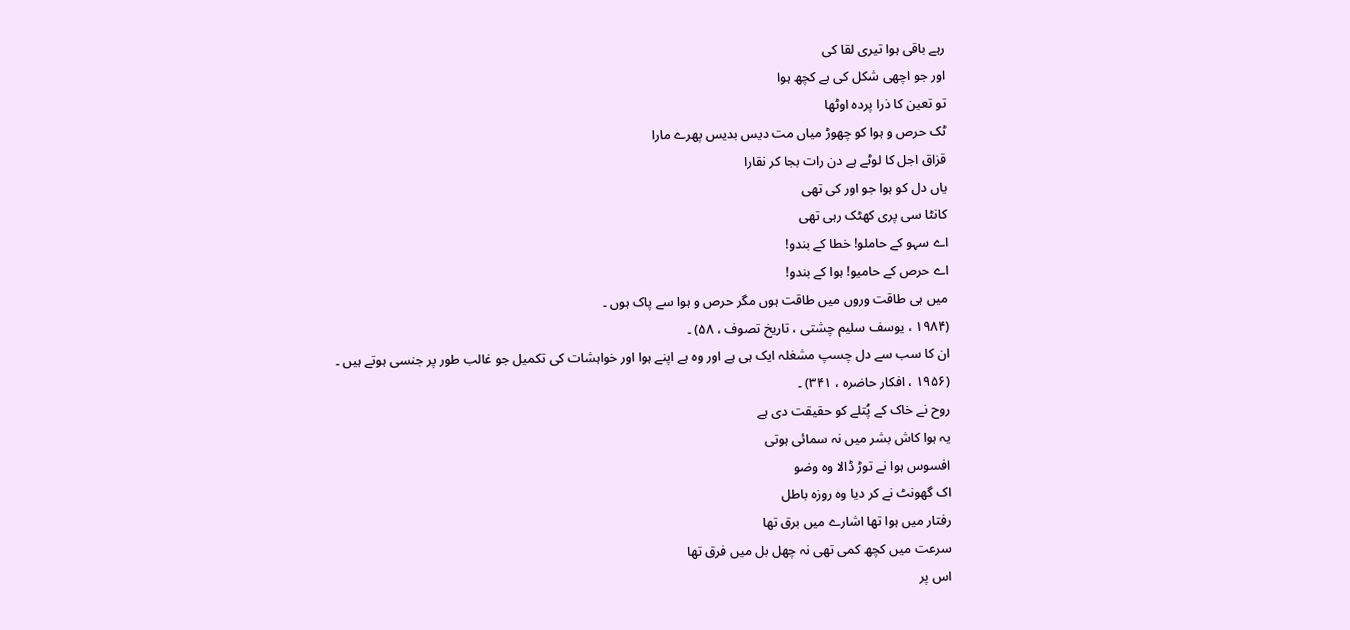رہے باقی ہوا تیری لقا کی
اور جو اچھی شکل کی ہے کچھ ہوا
تو تعین کا ذرا پردہ اوٹھا
ٹک حرص و ہوا کو چھوڑ میاں مت دیس بدیس پھرے مارا
قزاق اجل کا لوٹے ہے دن رات بجا کر نقارا
یاں دل کو ہوا جو اور کی تھی
کانٹا سی پری کھٹک رہی تھی
اے سہو کے حاملو! خطا کے بندو!
اے حرص کے حامیو! ہوا کے بندو!
میں ہی طاقت وروں میں طاقت ہوں مگر حرص و ہوا سے پاک ہوں ۔
(۱۹۸۴ ، یوسف سلیم چشتی ، تاریخ تصوف ، ۵۸) ۔
ان کا سب سے دل چسپ مشغلہ ایک ہی ہے اور وہ ہے اپنے ہوا اور خواہشات کی تکمیل جو غالب طور پر جنسی ہوتے ہیں ۔
(۱۹۵۶ ، افکار حاضرہ ، ۳۴۱) ۔
روح نے خاک کے پُتلے کو حقیقت دی ہے
یہ ہوا کاش بشر میں نہ سمائی ہوتی
افسوس ہوا نے توڑ ڈالا وہ وضو
اک گھونٹ نے کر دیا وہ روزہ باطل
رفتار میں ہوا تھا اشارے میں برق تھا
سرعت میں کچھ کمی تھی نہ چھل بل میں فرق تھا
اس پر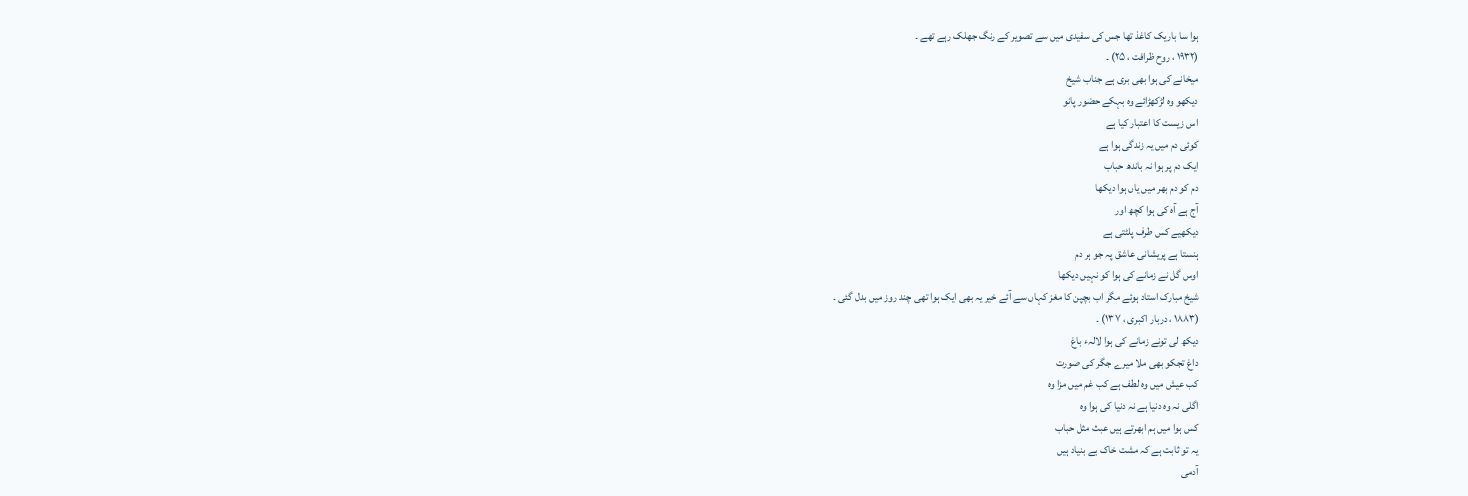ہوا سا باریک کاغذ تھا جس کی سفیدی میں سے تصویر کے رنگ جھلک رہے تھے ۔
(۱۹۳۲ ، روح ظرافت ، ۲۵) ۔
میخانے کی ہوا بھی بری ہے جناب شیخ
دیکھو وہ لڑکھڑائے وہ بہکے حضور پانو
اس زیست کا اعتبار کیا ہے
کوئی دم میں یہ زندگی ہوا ہے
ایک دم پر ہوا نہ باندھ حباب
دم کو دم بھر میں یاں ہوا دیکھا
آج ہے آہ کی ہوا کچھ اور
دیکھیے کس طرف پلٹتی ہے
ہنستا ہے پریشانی عاشق پہ جو ہر دم
اوس گل نے زمانے کی ہوا کو نہیں دیکھا
شیخ مبارک استاد ہوئے مگر اب بچپن کا مغز کہاں سے آئے خیر یہ بھی ایک ہوا تھی چند روز میں بدل گئی ۔
(۱۸۸۳ ، دربار اکبری ، ۱۳۷) ۔
دیکھ لی تونے زمانے کی ہوا لالہء باغ
داغ تجکو بھی ملا میرے جگر کی صورت
کب عیش میں وہ لطف ہے کب غم میں مزا وہ
اگلی نہ وہ دنیا ہے نہ دنیا کی ہوا وہ
کس ہوا میں ہم ابھرتے ہیں عبث مثل حباب
یہ تو ثابت ہے کہ مشت خاک بے بنیاد ہیں
آدمی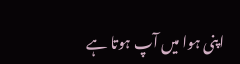اپنی ہوا میں آپ ہوتا ہے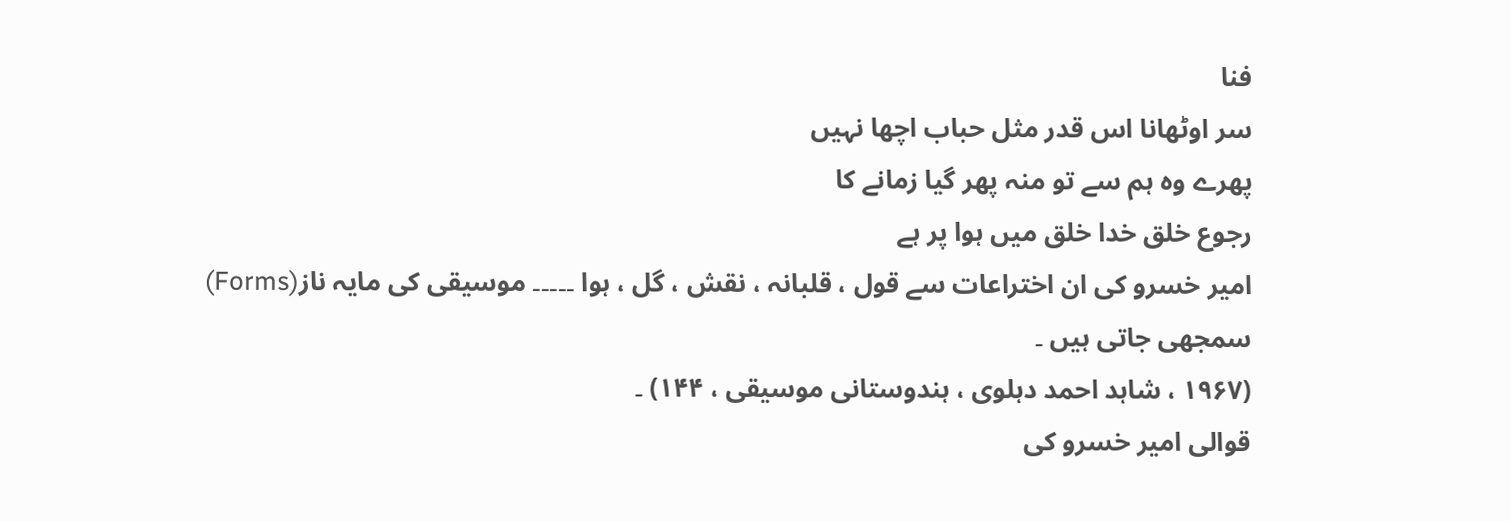فنا
سر اوٹھانا اس قدر مثل حباب اچھا نہیں
پھرے وہ ہم سے تو منہ پھر گیا زمانے کا
رجوع خلق خدا خلق میں ہوا پر ہے
امیر خسرو کی ان اختراعات سے قول ، قلبانہ ، نقش ، گل ، ہوا ۔۔۔۔۔ موسیقی کی مایہ ناز(Forms) سمجھی جاتی ہیں ۔
(۱۹۶۷ ، شاہد احمد دہلوی ، ہندوستانی موسیقی ، ۱۴۴) ۔
قوالی امیر خسرو کی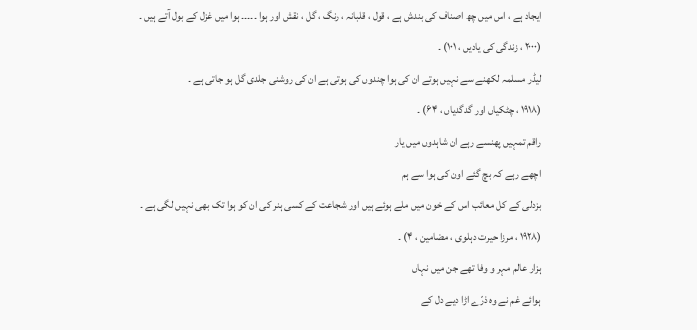ایجاد ہے ، اس میں چھ اصناف کی بندش ہے ، قول ، قلبانہ ، رنگ ، گل ، نقش اور ہوا ۔۔۔۔۔ ہوا میں غزل کے بول آتے ہیں ۔
(۲۰۰۰ ، زندگی کی یادیں ، ۱۰۱) ۔
لیڈر مسلمہ لکھنے سے نہیں ہوتے ان کی ہوا چندوں کی ہوتی ہے ان کی روشنی جلدی گل ہو جاتی ہے ۔
(۱۹۱۸ ، چٹکیاں اور گدگدیاں ، ۶۴) ۔
راقم تمہیں پھنسے رہے ان شاہدوں میں یار
اچھے رہے کہ بچ گئے اون کی ہوا سے ہم
بزدلی کے کل معائب اس کے خون میں ملے ہوئے ہیں اور شجاعت کے کسی ہنر کی ان کو ہوا تک بھی نہیں لگی ہے ۔
(۱۹۲۸ ، مرزا حیرت دہلوی ، مضامین ، ۴) ۔
ہزار عالم مہر و وفا تھے جن میں نہاں
ہوائے غم نے وہ ذرّے اڑا دیے دل کے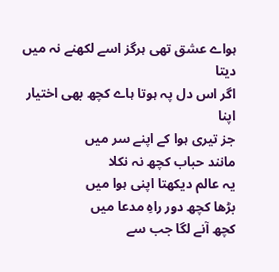ہواے عشق تھی ہرگز اسے لکھنے نہ میں دیتا
اگر اس دل پہ ہوتا ہاے کچھ بھی اختیار اپنا
جز تیری ہوا کے اپنے سر میں
مانند حباب کچھ نہ نکلا
یہ عالم دیکھتا اپنی ہوا میں
بڑھا کچھ دور راہِ مدعا میں
کچھ آنے لگا جب سے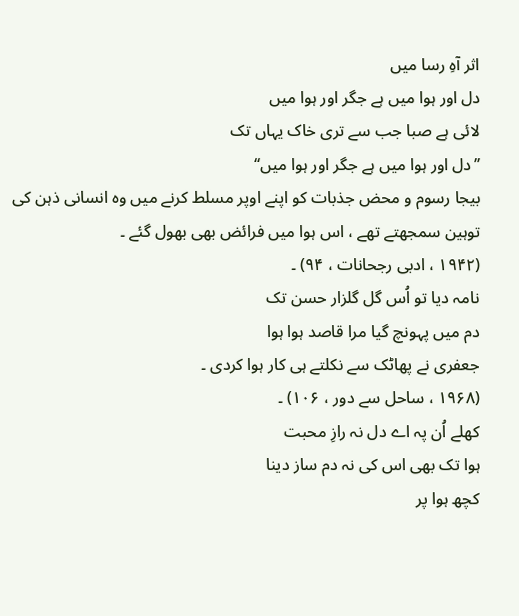اثر آہِ رسا میں
دل اور ہوا میں ہے جگر اور ہوا میں
لائی ہے صبا جب سے تری خاک یہاں تک
’’دل اور ہوا میں ہے جگر اور ہوا میں‘‘
بیجا رسوم و محض جذبات کو اپنے اوپر مسلط کرنے میں وہ انسانی ذہن کی توہین سمجھتے تھے ، اس ہوا میں فرائض بھی بھول گئے ۔
(۱۹۴۲ ، ادبی رجحانات ، ۹۴) ۔
نامہ دیا تو اُس گل گلزار حسن تک
دم میں پہونچ گیا مرا قاصد ہوا ہوا
جعفری نے پھاٹک سے نکلتے ہی کار ہوا کردی ۔
(۱۹۶۸ ، ساحل سے دور ، ۱۰۶) ۔
کھلے اُن پہ اے دل نہ رازِ محبت
ہوا تک بھی اس کی نہ دم ساز دینا
کچھ ہوا پر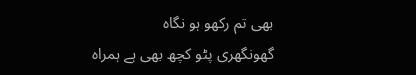بھی تم رکھو ہو نگاہ
گھونگھری پٹو کچھ بھی ہے ہمراہ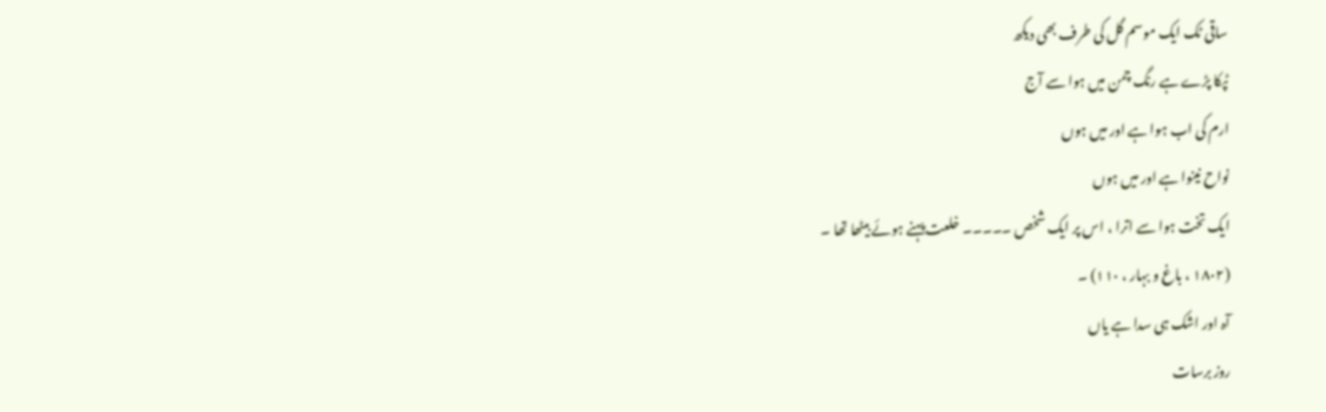ساقی ٹک ایک موسم گل کی طرف بھی دیکھ
ٹپکا پڑے ہے رنگ چمن میں ہوا سے آج
ارم کی اب ہوا ہے اور میں ہوں
نواح نینوا ہے اور میں ہوں
ایک تخت ہوا سے اترا ، اس پر ایک شخص ۔۔۔۔۔ خلعت پہنے ہوئے بیٹھا تھا ۔
(۱۸۰۲ ، باغ و بہار ، ۱۱۰) ۔
آہ اور اشک ہی سدا ہے یاں
روز برسات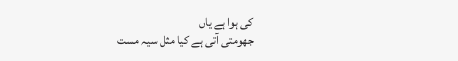کی ہوا ہے یاں
جھومتی آتی ہے کیا مثل سیہ مست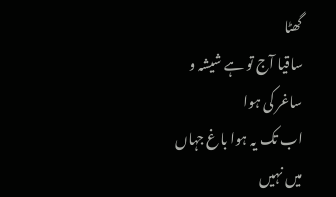گھٹا
ساقیا آج تو ہے شیشہ و ساغر کی ہوا
اب تک یہ ہوا باغ جہاں میں نہیں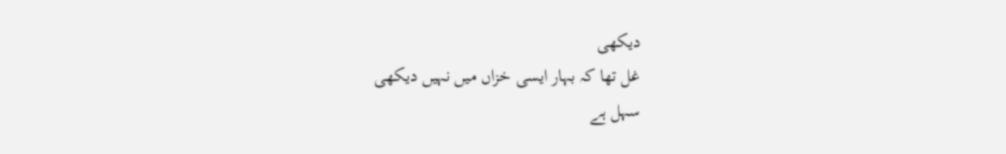دیکھی
غل تھا کہ بہار ایسی خزاں میں نہیں دیکھی
سہل ہے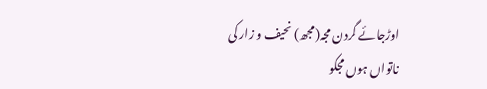اوڑجائے گردن مجہ(مجھ) نحیف و زار کی
ناتواں ہوں مجکو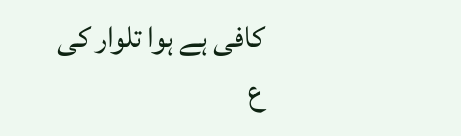کافی ہے ہوا تلوار کی
ع